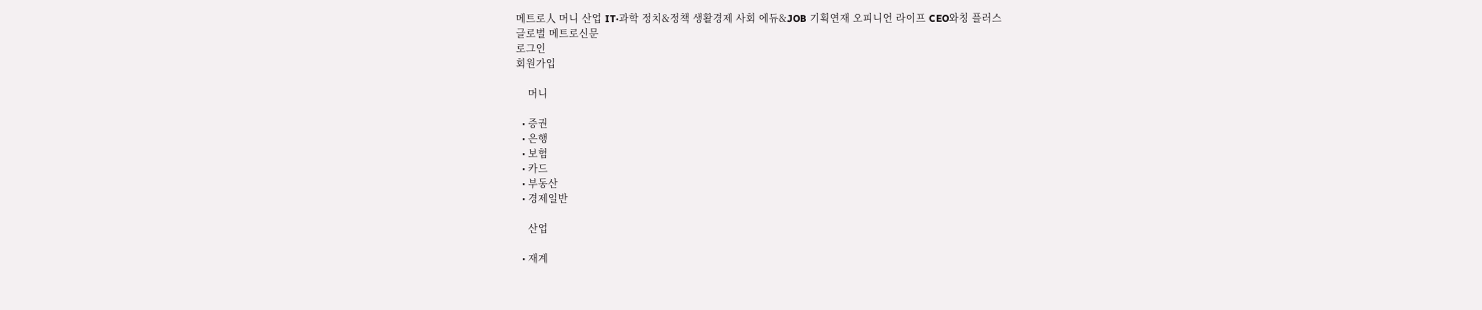메트로人 머니 산업 IT·과학 정치&정책 생활경제 사회 에듀&JOB 기획연재 오피니언 라이프 CEO와칭 플러스
글로벌 메트로신문
로그인
회원가입

    머니

  • 증권
  • 은행
  • 보험
  • 카드
  • 부동산
  • 경제일반

    산업

  • 재계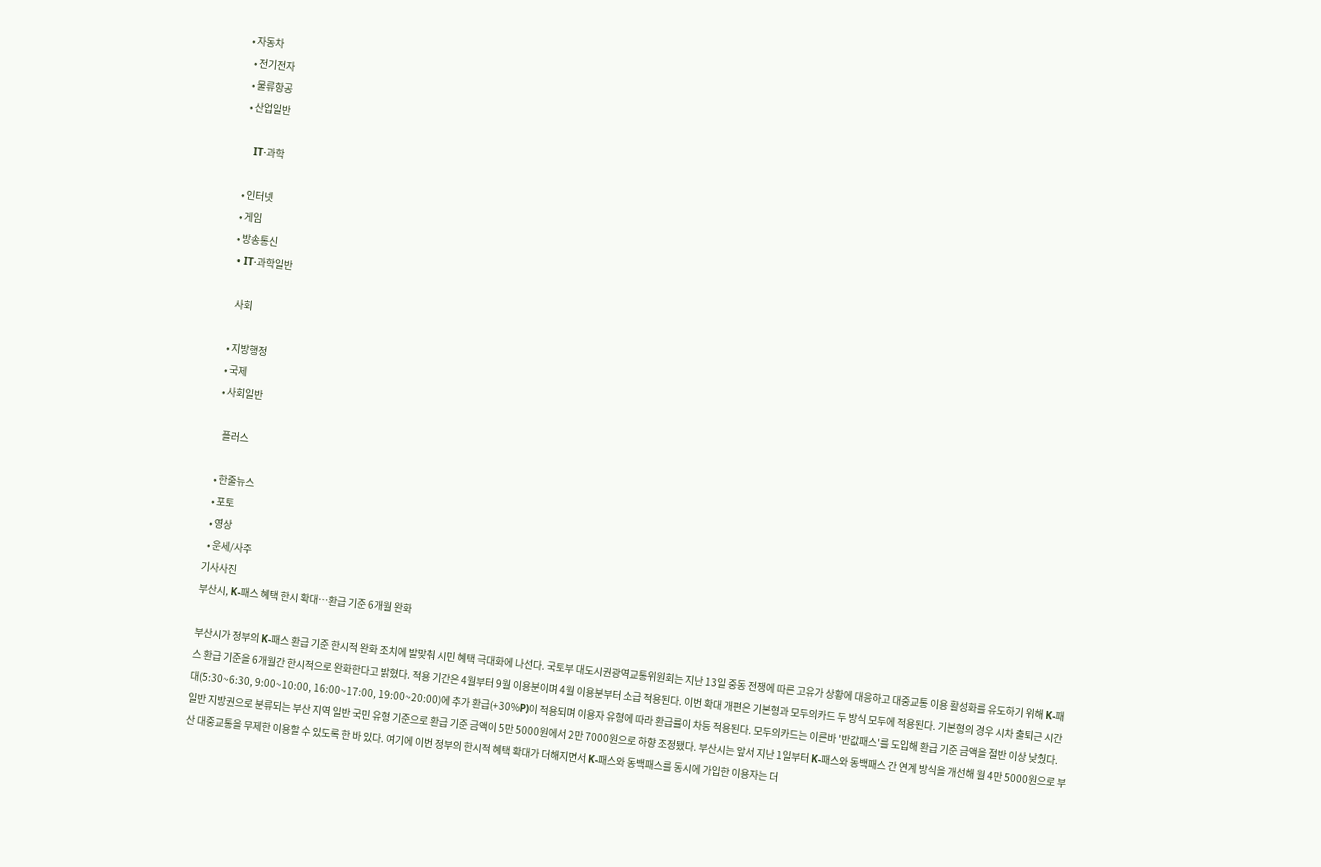• 자동차
  • 전기전자
  • 물류항공
  • 산업일반

    IT·과학

  • 인터넷
  • 게임
  • 방송통신
  • IT·과학일반

    사회

  • 지방행정
  • 국제
  • 사회일반

    플러스

  • 한줄뉴스
  • 포토
  • 영상
  • 운세/사주
기사사진
부산시, K-패스 혜택 한시 확대…환급 기준 6개월 완화

부산시가 정부의 K-패스 환급 기준 한시적 완화 조치에 발맞춰 시민 혜택 극대화에 나선다. 국토부 대도시권광역교통위원회는 지난 13일 중동 전쟁에 따른 고유가 상황에 대응하고 대중교통 이용 활성화를 유도하기 위해 K-패스 환급 기준을 6개월간 한시적으로 완화한다고 밝혔다. 적용 기간은 4월부터 9월 이용분이며 4월 이용분부터 소급 적용된다. 이번 확대 개편은 기본형과 모두의카드 두 방식 모두에 적용된다. 기본형의 경우 시차 출퇴근 시간대(5:30~6:30, 9:00~10:00, 16:00~17:00, 19:00~20:00)에 추가 환급(+30%P)이 적용되며 이용자 유형에 따라 환급률이 차등 적용된다. 모두의카드는 이른바 '반값패스'를 도입해 환급 기준 금액을 절반 이상 낮췄다. 일반 지방권으로 분류되는 부산 지역 일반 국민 유형 기준으로 환급 기준 금액이 5만 5000원에서 2만 7000원으로 하향 조정됐다. 부산시는 앞서 지난 1일부터 K-패스와 동백패스 간 연계 방식을 개선해 월 4만 5000원으로 부산 대중교통을 무제한 이용할 수 있도록 한 바 있다. 여기에 이번 정부의 한시적 혜택 확대가 더해지면서 K-패스와 동백패스를 동시에 가입한 이용자는 더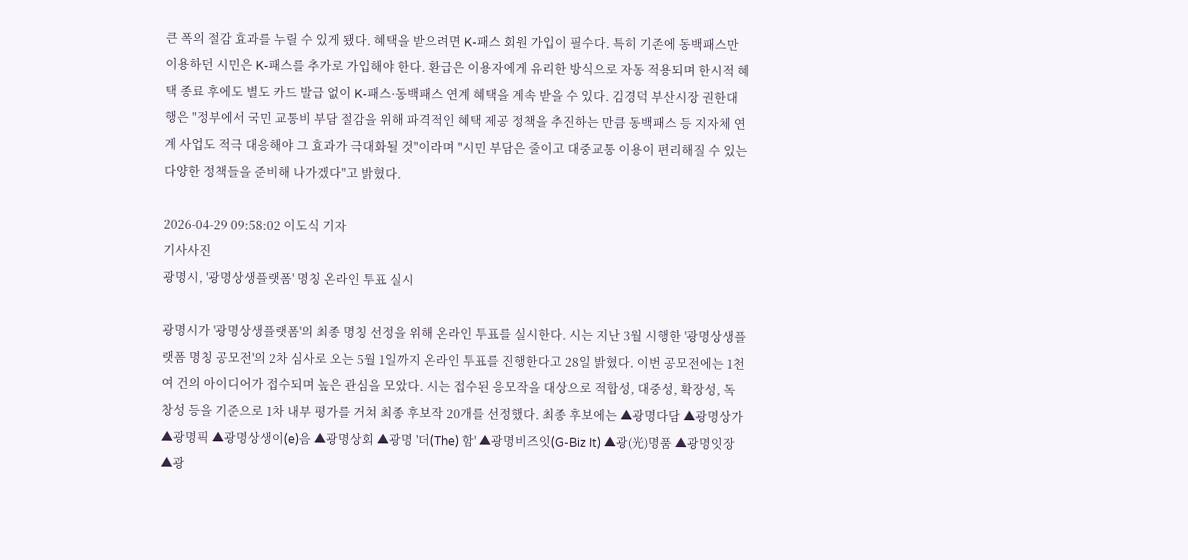큰 폭의 절감 효과를 누릴 수 있게 됐다. 혜택을 받으려면 K-패스 회원 가입이 필수다. 특히 기존에 동백패스만 이용하던 시민은 K-패스를 추가로 가입해야 한다. 환급은 이용자에게 유리한 방식으로 자동 적용되며 한시적 혜택 종료 후에도 별도 카드 발급 없이 K-패스·동백패스 연계 혜택을 계속 받을 수 있다. 김경덕 부산시장 권한대행은 "정부에서 국민 교통비 부담 절감을 위해 파격적인 혜택 제공 정책을 추진하는 만큼 동백패스 등 지자체 연계 사업도 적극 대응해야 그 효과가 극대화될 것"이라며 "시민 부담은 줄이고 대중교통 이용이 편리해질 수 있는 다양한 정책들을 준비해 나가겠다"고 밝혔다.

2026-04-29 09:58:02 이도식 기자
기사사진
광명시, '광명상생플랫폼' 명칭 온라인 투표 실시

광명시가 '광명상생플랫폼'의 최종 명칭 선정을 위해 온라인 투표를 실시한다. 시는 지난 3월 시행한 '광명상생플랫폼 명칭 공모전'의 2차 심사로 오는 5월 1일까지 온라인 투표를 진행한다고 28일 밝혔다. 이번 공모전에는 1천여 건의 아이디어가 접수되며 높은 관심을 모았다. 시는 접수된 응모작을 대상으로 적합성, 대중성, 확장성, 독창성 등을 기준으로 1차 내부 평가를 거쳐 최종 후보작 20개를 선정했다. 최종 후보에는 ▲광명다담 ▲광명상가 ▲광명픽 ▲광명상생이(e)음 ▲광명상회 ▲광명 '더(The) 함' ▲광명비즈잇(G-Biz It) ▲광(光)명품 ▲광명잇장 ▲광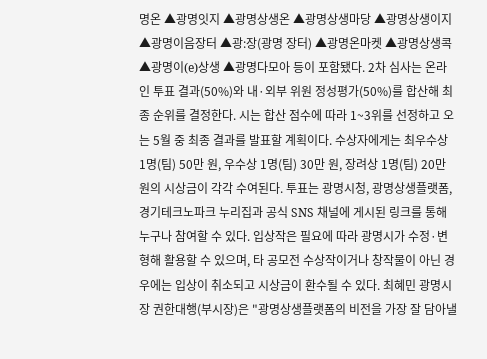명온 ▲광명잇지 ▲광명상생온 ▲광명상생마당 ▲광명상생이지 ▲광명이음장터 ▲광:장(광명 장터) ▲광명온마켓 ▲광명상생콕 ▲광명이(e)상생 ▲광명다모아 등이 포함됐다. 2차 심사는 온라인 투표 결과(50%)와 내·외부 위원 정성평가(50%)를 합산해 최종 순위를 결정한다. 시는 합산 점수에 따라 1~3위를 선정하고 오는 5월 중 최종 결과를 발표할 계획이다. 수상자에게는 최우수상 1명(팀) 50만 원, 우수상 1명(팀) 30만 원, 장려상 1명(팀) 20만 원의 시상금이 각각 수여된다. 투표는 광명시청, 광명상생플랫폼, 경기테크노파크 누리집과 공식 SNS 채널에 게시된 링크를 통해 누구나 참여할 수 있다. 입상작은 필요에 따라 광명시가 수정·변형해 활용할 수 있으며, 타 공모전 수상작이거나 창작물이 아닌 경우에는 입상이 취소되고 시상금이 환수될 수 있다. 최혜민 광명시장 권한대행(부시장)은 "광명상생플랫폼의 비전을 가장 잘 담아낼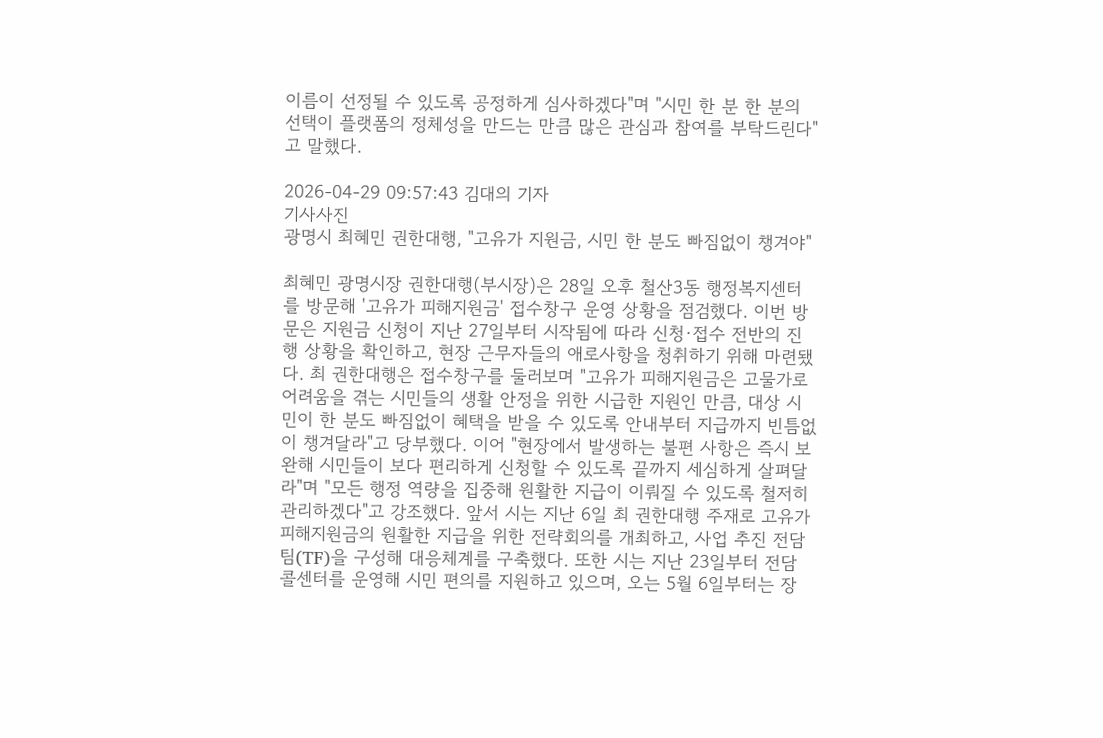이름이 선정될 수 있도록 공정하게 심사하겠다"며 "시민 한 분 한 분의 선택이 플랫폼의 정체성을 만드는 만큼 많은 관심과 참여를 부탁드린다"고 말했다.

2026-04-29 09:57:43 김대의 기자
기사사진
광명시 최혜민 권한대행, "고유가 지원금, 시민 한 분도 빠짐없이 챙겨야"

최혜민 광명시장 권한대행(부시장)은 28일 오후 철산3동 행정복지센터를 방문해 '고유가 피해지원금' 접수창구 운영 상황을 점검했다. 이번 방문은 지원금 신청이 지난 27일부터 시작됨에 따라 신청·접수 전반의 진행 상황을 확인하고, 현장 근무자들의 애로사항을 청취하기 위해 마련됐다. 최 권한대행은 접수창구를 둘러보며 "고유가 피해지원금은 고물가로 어려움을 겪는 시민들의 생활 안정을 위한 시급한 지원인 만큼, 대상 시민이 한 분도 빠짐없이 혜택을 받을 수 있도록 안내부터 지급까지 빈틈없이 챙겨달라"고 당부했다. 이어 "현장에서 발생하는 불편 사항은 즉시 보완해 시민들이 보다 편리하게 신청할 수 있도록 끝까지 세심하게 살펴달라"며 "모든 행정 역량을 집중해 원활한 지급이 이뤄질 수 있도록 철저히 관리하겠다"고 강조했다. 앞서 시는 지난 6일 최 권한대행 주재로 고유가 피해지원금의 원활한 지급을 위한 전략회의를 개최하고, 사업 추진 전담팀(TF)을 구성해 대응체계를 구축했다. 또한 시는 지난 23일부터 전담 콜센터를 운영해 시민 편의를 지원하고 있으며, 오는 5월 6일부터는 장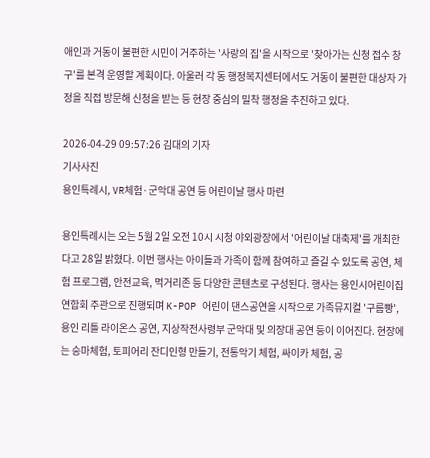애인과 거동이 불편한 시민이 거주하는 '사랑의 집'을 시작으로 '찾아가는 신청 접수 창구'를 본격 운영할 계획이다. 아울러 각 동 행정복지센터에서도 거동이 불편한 대상자 가정을 직접 방문해 신청을 받는 등 현장 중심의 밀착 행정을 추진하고 있다.

2026-04-29 09:57:26 김대의 기자
기사사진
용인특례시, VR체험·군악대 공연 등 어린이날 행사 마련

용인특례시는 오는 5월 2일 오전 10시 시청 야외광장에서 '어린이날 대축제'를 개최한다고 28일 밝혔다. 이번 행사는 아이들과 가족이 함께 참여하고 즐길 수 있도록 공연, 체험 프로그램, 안전교육, 먹거리존 등 다양한 콘텐츠로 구성된다. 행사는 용인시어린이집연합회 주관으로 진행되며 K-POP 어린이 댄스공연을 시작으로 가족뮤지컬 '구름빵', 용인 리틀 라이온스 공연, 지상작전사령부 군악대 및 의장대 공연 등이 이어진다. 현장에는 승마체험, 토피어리 잔디인형 만들기, 전통악기 체험, 싸이카 체험, 공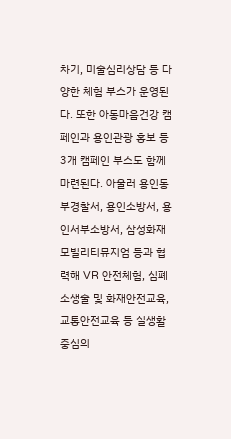차기, 미술심리상담 등 다양한 체험 부스가 운영된다. 또한 아동마음건강 캠페인과 용인관광 홍보 등 3개 캠페인 부스도 함께 마련된다. 아울러 용인동부경찰서, 용인소방서, 용인서부소방서, 삼성화재모빌리티뮤지엄 등과 협력해 VR 안전체험, 심폐소생술 및 화재안전교육, 교통안전교육 등 실생활 중심의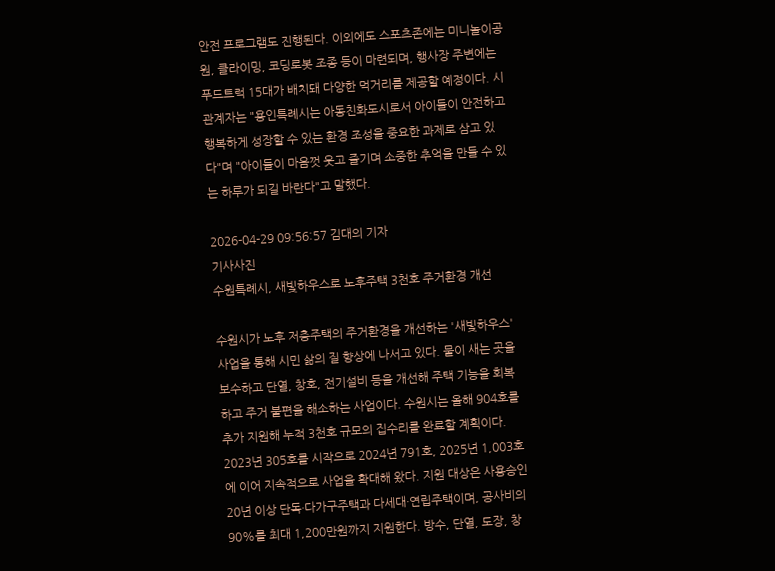안전 프로그램도 진행된다. 이외에도 스포츠존에는 미니놀이공원, 클라이밍, 코딩로봇 조종 등이 마련되며, 행사장 주변에는 푸드트럭 15대가 배치돼 다양한 먹거리를 제공할 예정이다. 시 관계자는 "용인특례시는 아동친화도시로서 아이들이 안전하고 행복하게 성장할 수 있는 환경 조성을 중요한 과제로 삼고 있다"며 "아이들이 마음껏 웃고 즐기며 소중한 추억을 만들 수 있는 하루가 되길 바란다"고 말했다.

2026-04-29 09:56:57 김대의 기자
기사사진
수원특례시, 새빛하우스로 노후주택 3천호 주거환경 개선

수원시가 노후 저층주택의 주거환경을 개선하는 '새빛하우스' 사업을 통해 시민 삶의 질 향상에 나서고 있다. 물이 새는 곳을 보수하고 단열, 창호, 전기설비 등을 개선해 주택 기능을 회복하고 주거 불편을 해소하는 사업이다. 수원시는 올해 904호를 추가 지원해 누적 3천호 규모의 집수리를 완료할 계획이다. 2023년 305호를 시작으로 2024년 791호, 2025년 1,003호에 이어 지속적으로 사업을 확대해 왔다. 지원 대상은 사용승인 20년 이상 단독·다가구주택과 다세대·연립주택이며, 공사비의 90%를 최대 1,200만원까지 지원한다. 방수, 단열, 도장, 창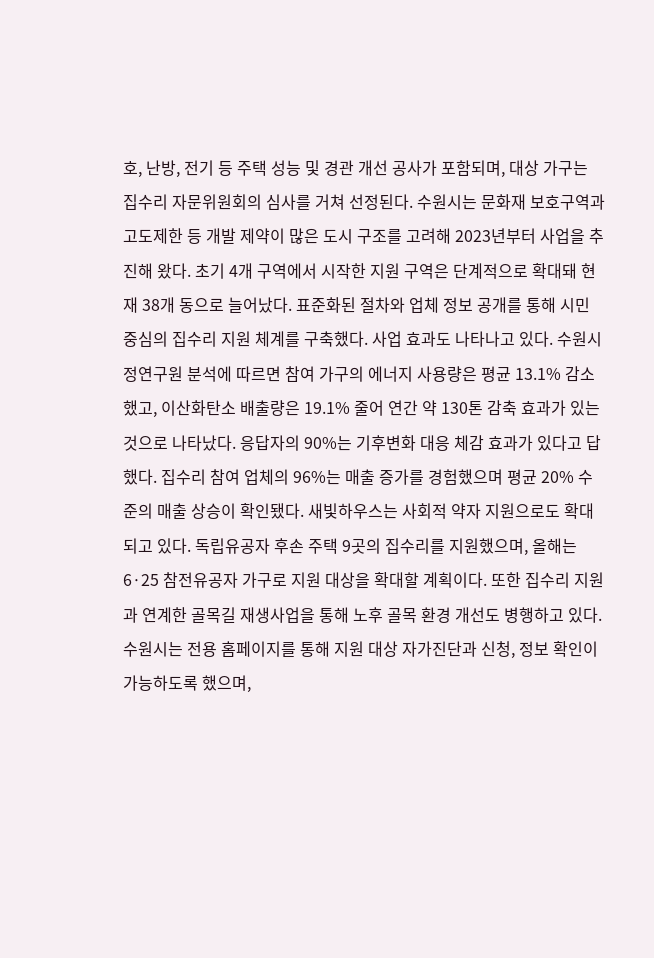호, 난방, 전기 등 주택 성능 및 경관 개선 공사가 포함되며, 대상 가구는 집수리 자문위원회의 심사를 거쳐 선정된다. 수원시는 문화재 보호구역과 고도제한 등 개발 제약이 많은 도시 구조를 고려해 2023년부터 사업을 추진해 왔다. 초기 4개 구역에서 시작한 지원 구역은 단계적으로 확대돼 현재 38개 동으로 늘어났다. 표준화된 절차와 업체 정보 공개를 통해 시민 중심의 집수리 지원 체계를 구축했다. 사업 효과도 나타나고 있다. 수원시정연구원 분석에 따르면 참여 가구의 에너지 사용량은 평균 13.1% 감소했고, 이산화탄소 배출량은 19.1% 줄어 연간 약 130톤 감축 효과가 있는 것으로 나타났다. 응답자의 90%는 기후변화 대응 체감 효과가 있다고 답했다. 집수리 참여 업체의 96%는 매출 증가를 경험했으며 평균 20% 수준의 매출 상승이 확인됐다. 새빛하우스는 사회적 약자 지원으로도 확대되고 있다. 독립유공자 후손 주택 9곳의 집수리를 지원했으며, 올해는 6·25 참전유공자 가구로 지원 대상을 확대할 계획이다. 또한 집수리 지원과 연계한 골목길 재생사업을 통해 노후 골목 환경 개선도 병행하고 있다. 수원시는 전용 홈페이지를 통해 지원 대상 자가진단과 신청, 정보 확인이 가능하도록 했으며,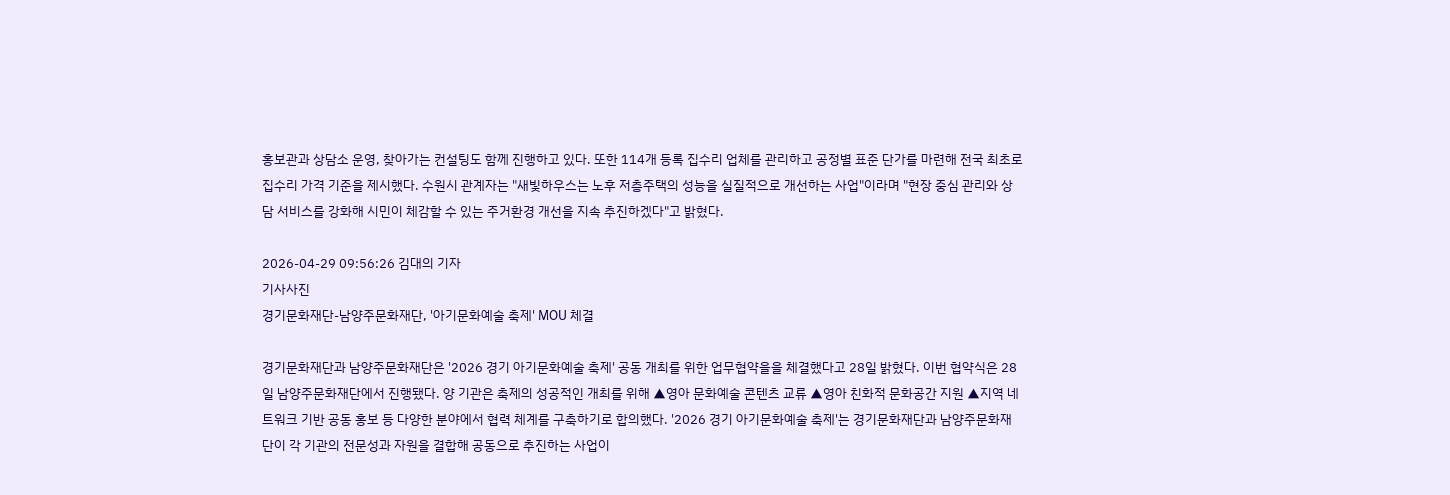홍보관과 상담소 운영, 찾아가는 컨설팅도 함께 진행하고 있다. 또한 114개 등록 집수리 업체를 관리하고 공정별 표준 단가를 마련해 전국 최초로 집수리 가격 기준을 제시했다. 수원시 관계자는 "새빛하우스는 노후 저층주택의 성능을 실질적으로 개선하는 사업"이라며 "현장 중심 관리와 상담 서비스를 강화해 시민이 체감할 수 있는 주거환경 개선을 지속 추진하겠다"고 밝혔다.

2026-04-29 09:56:26 김대의 기자
기사사진
경기문화재단-남양주문화재단, '아기문화예술 축제' MOU 체결

경기문화재단과 남양주문화재단은 '2026 경기 아기문화예술 축제' 공동 개최를 위한 업무협약을을 체결했다고 28일 밝혔다. 이번 협약식은 28일 남양주문화재단에서 진행됐다. 양 기관은 축제의 성공적인 개최를 위해 ▲영아 문화예술 콘텐츠 교류 ▲영아 친화적 문화공간 지원 ▲지역 네트워크 기반 공동 홍보 등 다양한 분야에서 협력 체계를 구축하기로 합의했다. '2026 경기 아기문화예술 축제'는 경기문화재단과 남양주문화재단이 각 기관의 전문성과 자원을 결합해 공동으로 추진하는 사업이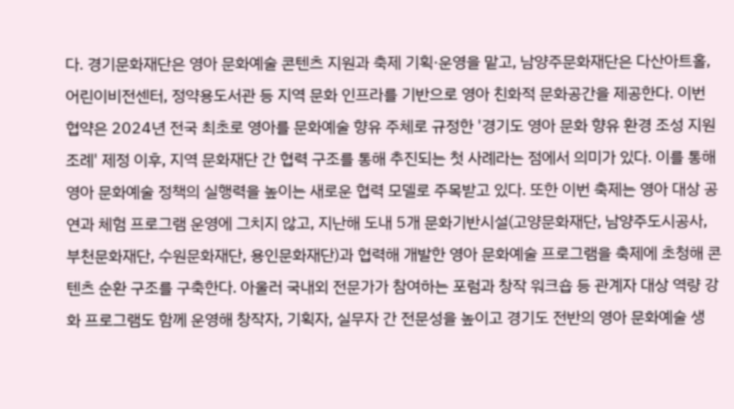다. 경기문화재단은 영아 문화예술 콘텐츠 지원과 축제 기획·운영을 맡고, 남양주문화재단은 다산아트홀, 어린이비전센터, 정약용도서관 등 지역 문화 인프라를 기반으로 영아 친화적 문화공간을 제공한다. 이번 협약은 2024년 전국 최초로 영아를 문화예술 향유 주체로 규정한 '경기도 영아 문화 향유 환경 조성 지원 조례' 제정 이후, 지역 문화재단 간 협력 구조를 통해 추진되는 첫 사례라는 점에서 의미가 있다. 이를 통해 영아 문화예술 정책의 실행력을 높이는 새로운 협력 모델로 주목받고 있다. 또한 이번 축제는 영아 대상 공연과 체험 프로그램 운영에 그치지 않고, 지난해 도내 5개 문화기반시설(고양문화재단, 남양주도시공사, 부천문화재단, 수원문화재단, 용인문화재단)과 협력해 개발한 영아 문화예술 프로그램을 축제에 초청해 콘텐츠 순환 구조를 구축한다. 아울러 국내외 전문가가 참여하는 포럼과 창작 워크숍 등 관계자 대상 역량 강화 프로그램도 함께 운영해 창작자, 기획자, 실무자 간 전문성을 높이고 경기도 전반의 영아 문화예술 생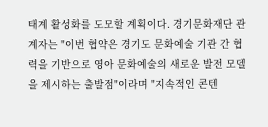태계 활성화를 도모할 계획이다. 경기문화재단 관계자는 "이번 협약은 경기도 문화예술 기관 간 협력을 기반으로 영아 문화예술의 새로운 발전 모델을 제시하는 출발점"이라며 "지속적인 콘텐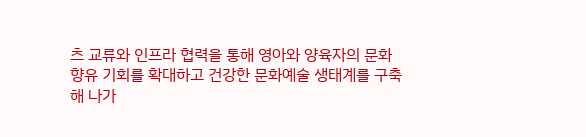츠 교류와 인프라 협력을 통해 영아와 양육자의 문화 향유 기회를 확대하고 건강한 문화예술 생태계를 구축해 나가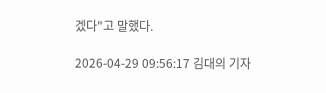겠다"고 말했다.

2026-04-29 09:56:17 김대의 기자